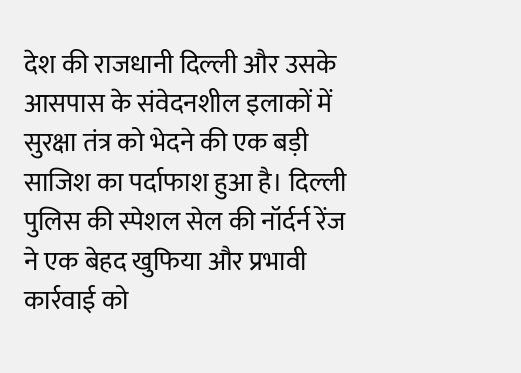देश की राजधानी दिल्ली और उसके आसपास के संवेदनशील इलाकों में सुरक्षा तंत्र को भेदने की एक बड़ी साजिश का पर्दाफाश हुआ है। दिल्ली पुलिस की स्पेशल सेल की नॉर्दर्न रेंज ने एक बेहद खुफिया और प्रभावी कार्रवाई को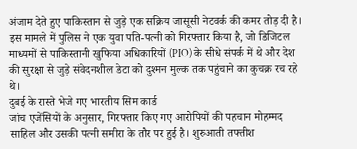अंजाम देते हुए पाकिस्तान से जुड़े एक सक्रिय जासूसी नेटवर्क की कमर तोड़ दी है। इस मामले में पुलिस ने एक युवा पति-पत्नी को गिरफ्तार किया है, जो डिजिटल माध्यमों से पाकिस्तानी खुफिया अधिकारियों (PIO) के सीधे संपर्क में थे और देश की सुरक्षा से जुड़े संवेदनशील डेटा को दुश्मन मुल्क तक पहुंचाने का कुचक्र रच रहे थे।
दुबई के रास्ते भेजे गए भारतीय सिम कार्ड
जांच एजेंसियों के अनुसार, गिरफ्तार किए गए आरोपियों की पहचान मोहम्मद साहिल और उसकी पत्नी समीरा के तौर पर हुई है। शुरुआती तफ्तीश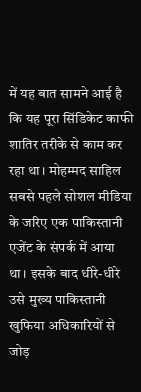में यह बात सामने आई है कि यह पूरा सिंडिकेट काफी शातिर तरीके से काम कर रहा था। मोहम्मद साहिल सबसे पहले सोशल मीडिया के जरिए एक पाकिस्तानी एजेंट के संपर्क में आया था। इसके बाद धीरे-धीरे उसे मुख्य पाकिस्तानी खुफिया अधिकारियों से जोड़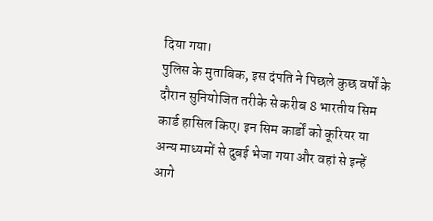दिया गया।
पुलिस के मुताबिक, इस दंपति ने पिछले कुछ वर्षों के दौरान सुनियोजित तरीके से करीब 8 भारतीय सिम कार्ड हासिल किए। इन सिम कार्डों को कूरियर या अन्य माध्यमों से दुबई भेजा गया और वहां से इन्हें आगे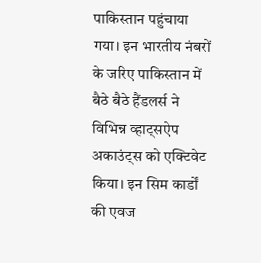पाकिस्तान पहुंचाया गया। इन भारतीय नंबरों के जरिए पाकिस्तान में बैठे बैठे हैंडलर्स ने विभिन्न व्हाट्सऐप अकाउंट्स को एक्टिवेट किया। इन सिम कार्डों की एवज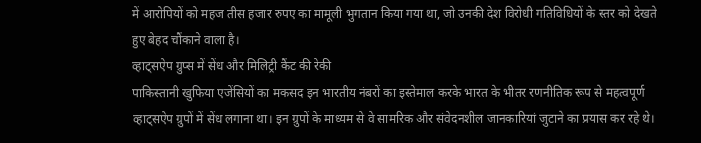में आरोपियों को महज तीस हजार रुपए का मामूली भुगतान किया गया था, जो उनकी देश विरोधी गतिविधियों के स्तर को देखते हुए बेहद चौंकाने वाला है।
व्हाट्सऐप ग्रुप्स में सेंध और मिलिट्री कैंट की रेकी
पाकिस्तानी खुफिया एजेंसियों का मकसद इन भारतीय नंबरों का इस्तेमाल करके भारत के भीतर रणनीतिक रूप से महत्वपूर्ण व्हाट्सऐप ग्रुपों में सेंध लगाना था। इन ग्रुपों के माध्यम से वे सामरिक और संवेदनशील जानकारियां जुटाने का प्रयास कर रहे थे।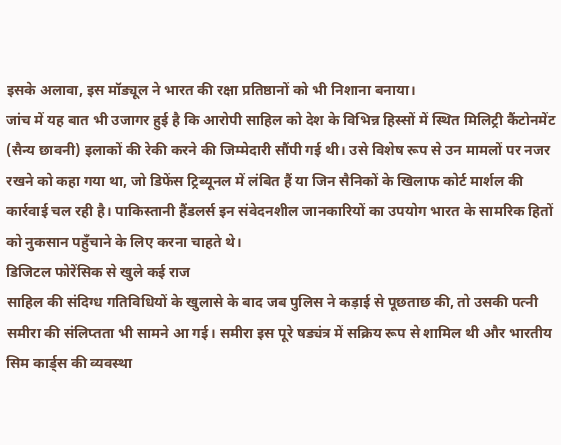इसके अलावा, इस मॉड्यूल ने भारत की रक्षा प्रतिष्ठानों को भी निशाना बनाया।
जांच में यह बात भी उजागर हुई है कि आरोपी साहिल को देश के विभिन्न हिस्सों में स्थित मिलिट्री कैंटोनमेंट (सैन्य छावनी) इलाकों की रेकी करने की जिम्मेदारी सौंपी गई थी। उसे विशेष रूप से उन मामलों पर नजर रखने को कहा गया था, जो डिफेंस ट्रिब्यूनल में लंबित हैं या जिन सैनिकों के खिलाफ कोर्ट मार्शल की कार्रवाई चल रही है। पाकिस्तानी हैंडलर्स इन संवेदनशील जानकारियों का उपयोग भारत के सामरिक हितों को नुकसान पहुँचाने के लिए करना चाहते थे।
डिजिटल फोरेंसिक से खुले कई राज
साहिल की संदिग्ध गतिविधियों के खुलासे के बाद जब पुलिस ने कड़ाई से पूछताछ की, तो उसकी पत्नी समीरा की संलिप्तता भी सामने आ गई। समीरा इस पूरे षड्यंत्र में सक्रिय रूप से शामिल थी और भारतीय सिम कार्ड्स की व्यवस्था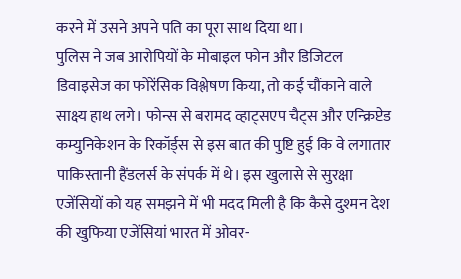करने में उसने अपने पति का पूरा साथ दिया था।
पुलिस ने जब आरोपियों के मोबाइल फोन और डिजिटल डिवाइसेज का फोरेंसिक विश्लेषण किया, तो कई चौंकाने वाले साक्ष्य हाथ लगे। फोन्स से बरामद व्हाट्सएप चैट्स और एन्क्रिप्टेड कम्युनिकेशन के रिकॉर्ड्स से इस बात की पुष्टि हुई कि वे लगातार पाकिस्तानी हैंडलर्स के संपर्क में थे। इस खुलासे से सुरक्षा एजेंसियों को यह समझने में भी मदद मिली है कि कैसे दुश्मन देश की खुफिया एजेंसियां भारत में ओवर-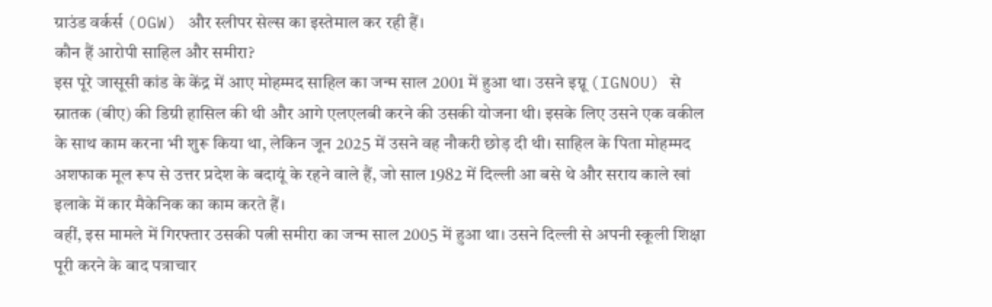ग्राउंड वर्कर्स (OGW) और स्लीपर सेल्स का इस्तेमाल कर रही हैं।
कौन हैं आरोपी साहिल और समीरा?
इस पूरे जासूसी कांड के केंद्र में आए मोहम्मद साहिल का जन्म साल 2001 में हुआ था। उसने इग्नू (IGNOU) से स्नातक (बीए) की डिग्री हासिल की थी और आगे एलएलबी करने की उसकी योजना थी। इसके लिए उसने एक वकील के साथ काम करना भी शुरू किया था, लेकिन जून 2025 में उसने वह नौकरी छोड़ दी थी। साहिल के पिता मोहम्मद अशफाक मूल रूप से उत्तर प्रदेश के बदायूं के रहने वाले हैं, जो साल 1982 में दिल्ली आ बसे थे और सराय काले खां इलाके में कार मैकेनिक का काम करते हैं।
वहीं, इस मामले में गिरफ्तार उसकी पत्नी समीरा का जन्म साल 2005 में हुआ था। उसने दिल्ली से अपनी स्कूली शिक्षा पूरी करने के बाद पत्राचार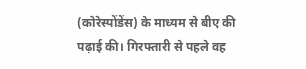(कोरेस्पोंडेंस) के माध्यम से बीए की पढ़ाई की। गिरफ्तारी से पहले वह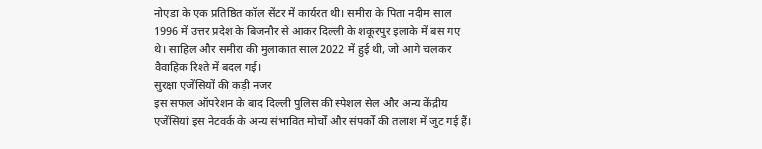नोएडा के एक प्रतिष्ठित कॉल सेंटर में कार्यरत थी। समीरा के पिता नदीम साल 1996 में उत्तर प्रदेश के बिजनौर से आकर दिल्ली के शकूरपुर इलाके में बस गए थे। साहिल और समीरा की मुलाकात साल 2022 में हुई थी, जो आगे चलकर वैवाहिक रिश्ते में बदल गई।
सुरक्षा एजेंसियों की कड़ी नजर
इस सफल ऑपरेशन के बाद दिल्ली पुलिस की स्पेशल सेल और अन्य केंद्रीय एजेंसियां इस नेटवर्क के अन्य संभावित मोर्चों और संपर्कों की तलाश में जुट गई हैं।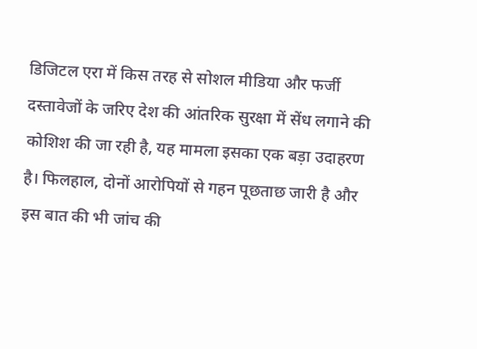डिजिटल एरा में किस तरह से सोशल मीडिया और फर्जी दस्तावेजों के जरिए देश की आंतरिक सुरक्षा में सेंध लगाने की कोशिश की जा रही है, यह मामला इसका एक बड़ा उदाहरण है। फिलहाल, दोनों आरोपियों से गहन पूछताछ जारी है और इस बात की भी जांच की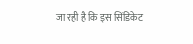जा रही है कि इस सिंडिकेट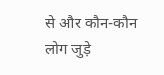से और कौन-कौन लोग जुड़े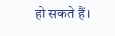हो सकते हैं।